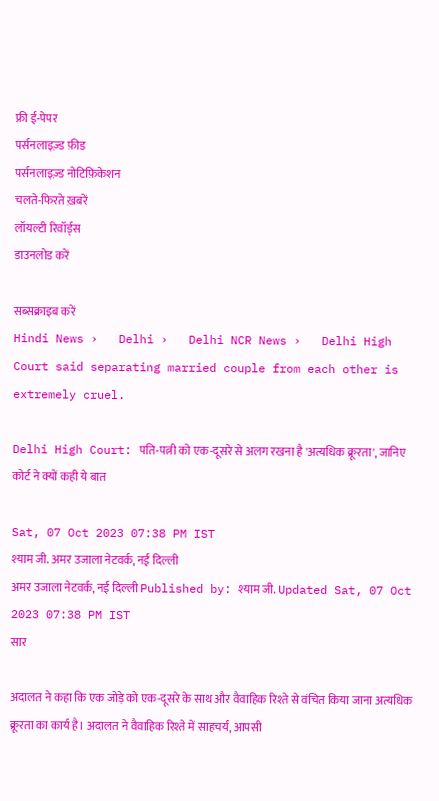फ्री ई-पेपर
पर्सनलाइज़्ड फ़ीड
पर्सनलाइज़्ड नोटिफ़िकेशन
चलते-फिरते ख़बरें
लॉयल्टी रिवॉर्ड्स
डाउनलोड करें

सब्सक्राइब करें
Hindi News ›   Delhi ›   Delhi NCR News ›   Delhi High Court said separating married couple from each other is extremely cruel.

Delhi High Court: पति-पत्नी को एक-दूसरे से अलग रखना है 'अत्यधिक क्रूरता', जानिए कोर्ट ने क्यों कही ये बात

Sat, 07 Oct 2023 07:38 PM IST
श्याम जी. अमर उजाला नेटवर्क, नई दिल्ली
अमर उजाला नेटवर्क, नई दिल्ली Published by: श्याम जी. Updated Sat, 07 Oct 2023 07:38 PM IST
सार

अदालत ने कहा कि एक जोड़े को एक-दूसरे के साथ और वैवाहिक रिश्ते से वंचित किया जाना अत्यधिक क्रूरता का कार्य है। अदालत ने वैवाहिक रिश्ते में साहचर्य, आपसी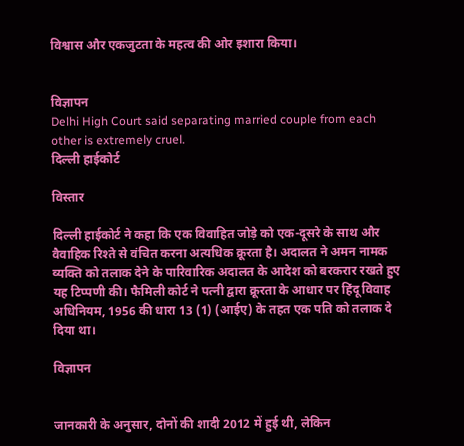विश्वास और एकजुटता के महत्व की ओर इशारा किया।


विज्ञापन
Delhi High Court said separating married couple from each other is extremely cruel.
दिल्ली हाईकोर्ट

विस्तार

दिल्ली हाईकोर्ट ने कहा कि एक विवाहित जोड़े को एक-दूसरे के साथ और वैवाहिक रिश्ते से वंचित करना अत्यधिक क्रूरता है। अदालत ने अमन नामक व्यक्ति को तलाक देने के पारिवारिक अदालत के आदेश को बरकरार रखते हुए यह टिप्पणी की। फैमिली कोर्ट ने पत्नी द्वारा क्रूरता के आधार पर हिंदू विवाह अधिनियम, 1956 की धारा 13 (1) (आईए) के तहत एक पति को तलाक दे दिया था।

विज्ञापन


जानकारी के अनुसार, दोनों की शादी 2012 में हुई थी, लेकिन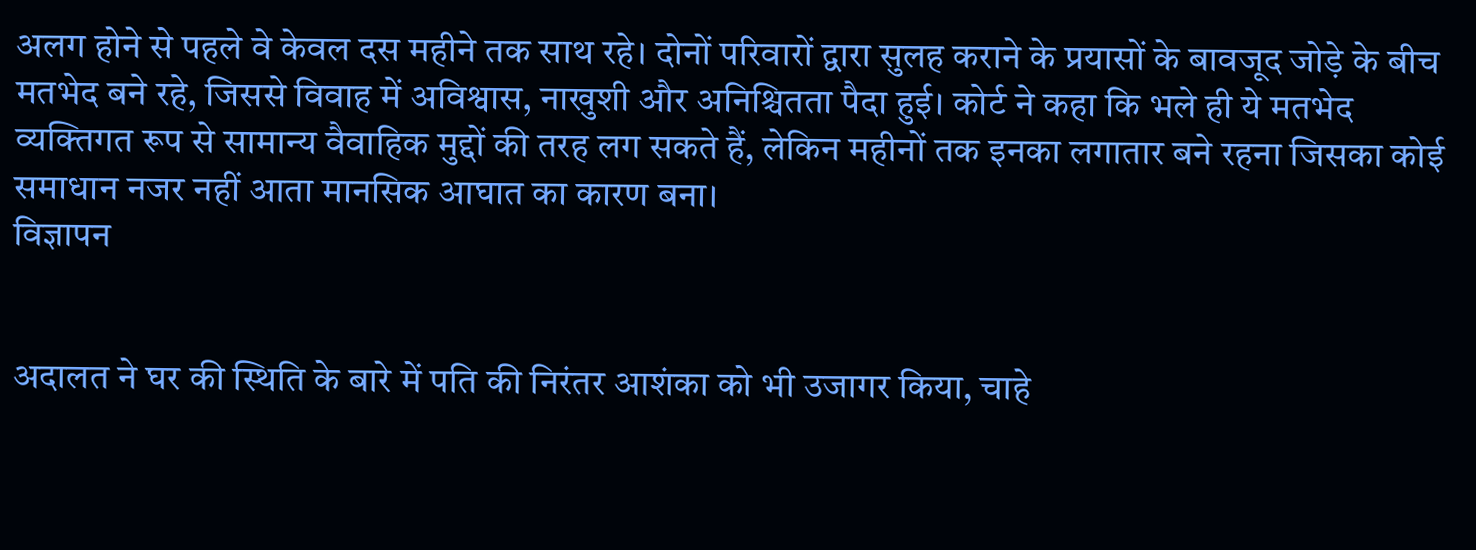अलग होने से पहले वे केवल दस महीने तक साथ रहे। दोनों परिवारों द्वारा सुलह कराने के प्रयासों के बावजूद जोड़े के बीच मतभेद बने रहे, जिससे विवाह में अविश्वास, नाखुशी और अनिश्चितता पैदा हुई। कोर्ट ने कहा कि भले ही ये मतभेद व्यक्तिगत रूप से सामान्य वैवाहिक मुद्दों की तरह लग सकते हैं, लेकिन महीनों तक इनका लगातार बने रहना जिसका कोई समाधान नजर नहीं आता मानसिक आघात का कारण बना।
विज्ञापन


अदालत ने घर की स्थिति के बारे में पति की निरंतर आशंका को भी उजागर किया, चाहे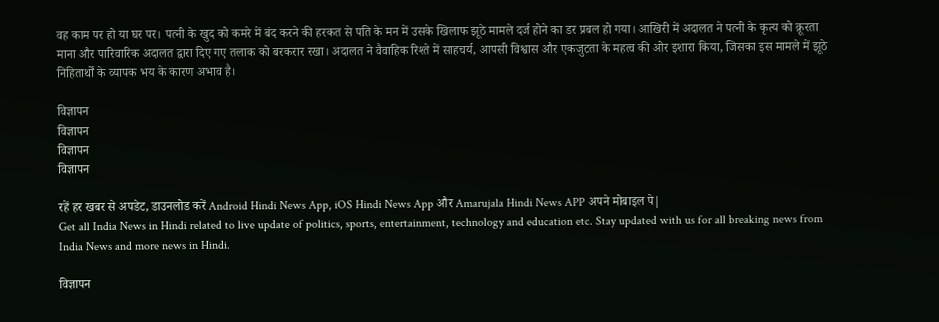वह काम पर हो या घर पर। पत्नी के खुद को कमरे में बंद करने की हरकत से पति के मन में उसके खिलाफ झूठे मामले दर्ज होने का डर प्रबल हो गया। आखिरी में अदालत ने पत्नी के कृत्य को क्रूरता माना और पारिवारिक अदालत द्वारा दिए गए तलाक को बरकरार रखा। अदालत ने वैवाहिक रिश्ते में साहचर्य, आपसी विश्वास और एकजुटता के महत्व की ओर इशारा किया, जिसका इस मामले में झूठे निहितार्थों के व्यापक भय के कारण अभाव है।

विज्ञापन
विज्ञापन
विज्ञापन
विज्ञापन

रहें हर खबर से अपडेट, डाउनलोड करें Android Hindi News App, iOS Hindi News App और Amarujala Hindi News APP अपने मोबाइल पे|
Get all India News in Hindi related to live update of politics, sports, entertainment, technology and education etc. Stay updated with us for all breaking news from India News and more news in Hindi.

विज्ञापन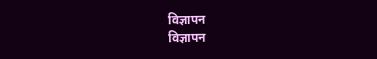विज्ञापन
विज्ञापन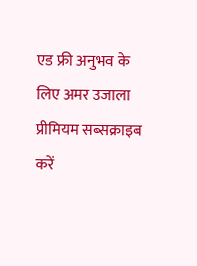एड फ्री अनुभव के लिए अमर उजाला प्रीमियम सब्सक्राइब करें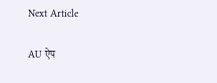Next Article

AU ऐप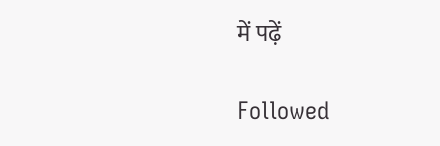में पढ़ें

Followed